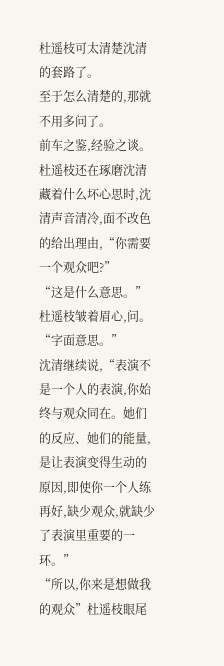杜遥枝可太清楚沈清的套路了。
至于怎么清楚的,那就不用多问了。
前车之鉴,经验之谈。
杜遥枝还在琢磨沈清藏着什么坏心思时,沈清声音清冷,面不改色的给出理由,“你需要一个观众吧?”
“这是什么意思。”杜遥枝皱着眉心,问。
“字面意思。”
沈清继续说,“表演不是一个人的表演,你始终与观众同在。她们的反应、她们的能量,是让表演变得生动的原因,即使你一个人练再好,缺少观众,就缺少了表演里重要的一环。”
“所以,你来是想做我的观众”杜遥枝眼尾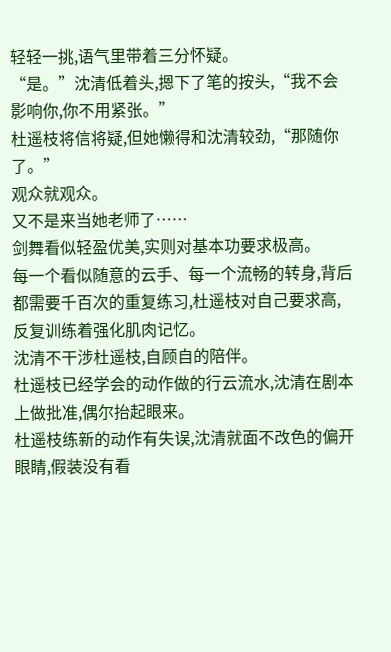轻轻一挑,语气里带着三分怀疑。
“是。”沈清低着头,摁下了笔的按头,“我不会影响你,你不用紧张。”
杜遥枝将信将疑,但她懒得和沈清较劲,“那随你了。”
观众就观众。
又不是来当她老师了……
剑舞看似轻盈优美,实则对基本功要求极高。
每一个看似随意的云手、每一个流畅的转身,背后都需要千百次的重复练习,杜遥枝对自己要求高,反复训练着强化肌肉记忆。
沈清不干涉杜遥枝,自顾自的陪伴。
杜遥枝已经学会的动作做的行云流水,沈清在剧本上做批准,偶尔抬起眼来。
杜遥枝练新的动作有失误,沈清就面不改色的偏开眼睛,假装没有看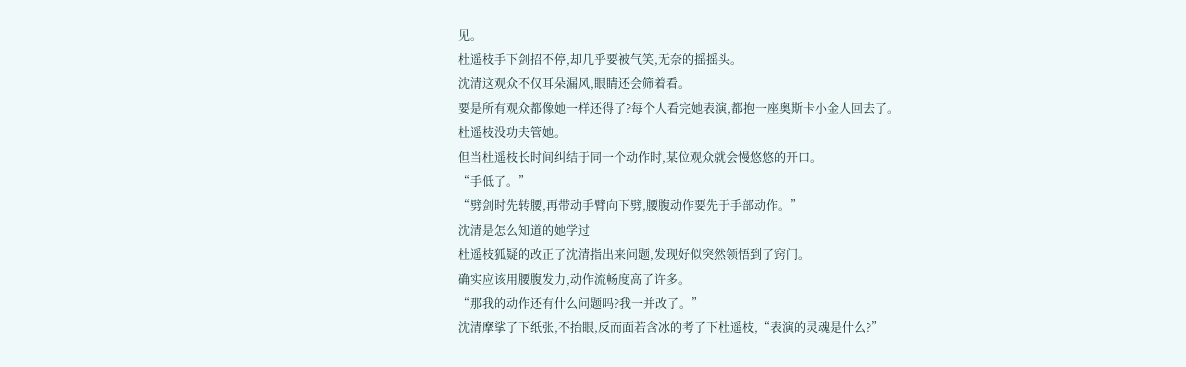见。
杜遥枝手下剑招不停,却几乎要被气笑,无奈的摇摇头。
沈清这观众不仅耳朵漏风,眼睛还会筛着看。
要是所有观众都像她一样还得了?每个人看完她表演,都抱一座奥斯卡小金人回去了。
杜遥枝没功夫管她。
但当杜遥枝长时间纠结于同一个动作时,某位观众就会慢悠悠的开口。
“手低了。”
“劈剑时先转腰,再带动手臂向下劈,腰腹动作要先于手部动作。”
沈清是怎么知道的她学过
杜遥枝狐疑的改正了沈清指出来问题,发现好似突然领悟到了窍门。
确实应该用腰腹发力,动作流畅度高了许多。
“那我的动作还有什么问题吗?我一并改了。”
沈清摩挲了下纸张,不抬眼,反而面若含冰的考了下杜遥枝,“表演的灵魂是什么?”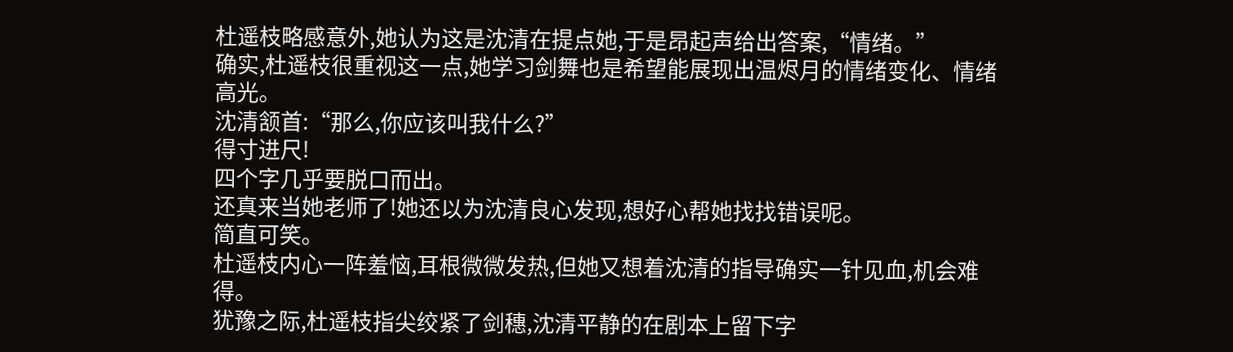杜遥枝略感意外,她认为这是沈清在提点她,于是昂起声给出答案,“情绪。”
确实,杜遥枝很重视这一点,她学习剑舞也是希望能展现出温烬月的情绪变化、情绪高光。
沈清颔首:“那么,你应该叫我什么?”
得寸进尺!
四个字几乎要脱口而出。
还真来当她老师了!她还以为沈清良心发现,想好心帮她找找错误呢。
简直可笑。
杜遥枝内心一阵羞恼,耳根微微发热,但她又想着沈清的指导确实一针见血,机会难得。
犹豫之际,杜遥枝指尖绞紧了剑穗,沈清平静的在剧本上留下字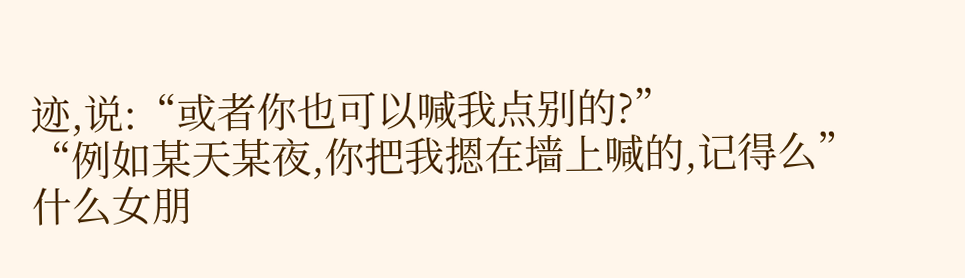迹,说:“或者你也可以喊我点别的?”
“例如某天某夜,你把我摁在墙上喊的,记得么”
什么女朋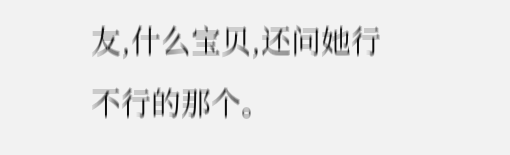友,什么宝贝,还问她行不行的那个。